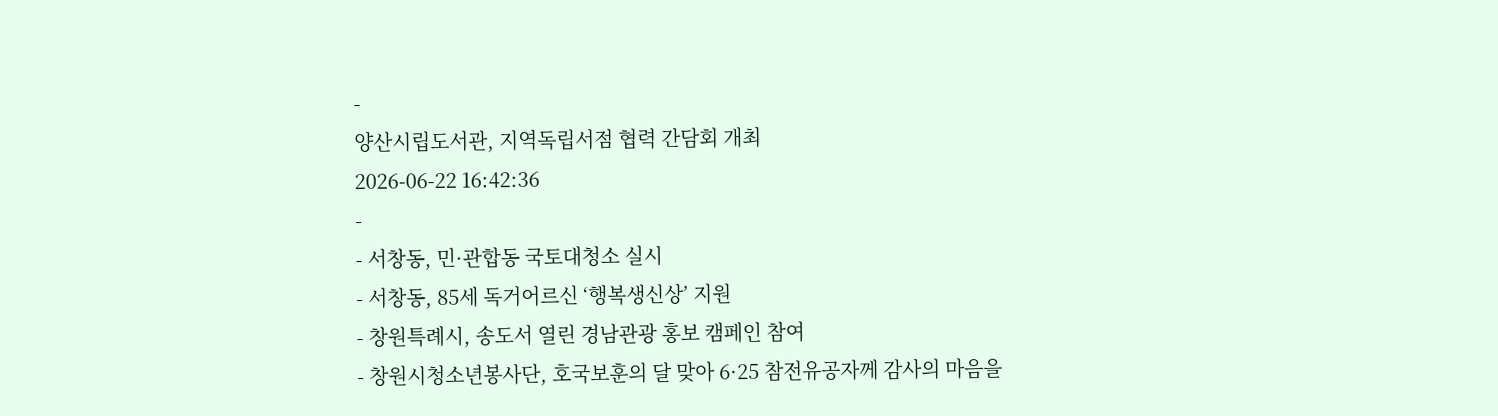-
양산시립도서관, 지역독립서점 협력 간담회 개최
2026-06-22 16:42:36
-
- 서창동, 민·관합동 국토대청소 실시
- 서창동, 85세 독거어르신 ‘행복생신상’ 지원
- 창원특례시, 송도서 열린 경남관광 홍보 캠페인 참여
- 창원시청소년봉사단, 호국보훈의 달 맞아 6·25 참전유공자께 감사의 마음을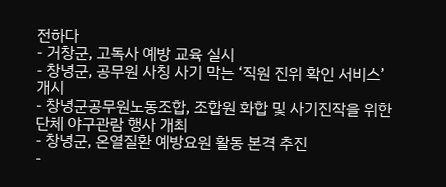전하다
- 거창군, 고독사 예방 교육 실시
- 창녕군, 공무원 사칭 사기 막는 ‘직원 진위 확인 서비스’ 개시
- 창녕군공무원노동조합, 조합원 화합 및 사기진작을 위한 단체 야구관람 행사 개최
- 창녕군, 온열질환 예방요원 활동 본격 추진
-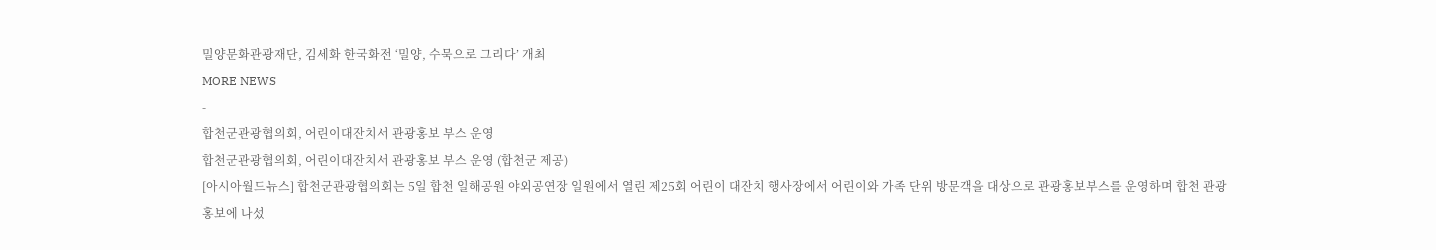밀양문화관광재단, 김세화 한국화전 ‘밀양, 수묵으로 그리다’ 개최
MORE NEWS
-
합천군관광협의회, 어린이대잔치서 관광홍보 부스 운영
합천군관광협의회, 어린이대잔치서 관광홍보 부스 운영 (합천군 제공)
[아시아월드뉴스] 합천군관광협의회는 5일 합천 일해공원 야외공연장 일원에서 열린 제25회 어린이 대잔치 행사장에서 어린이와 가족 단위 방문객을 대상으로 관광홍보부스를 운영하며 합천 관광 홍보에 나섰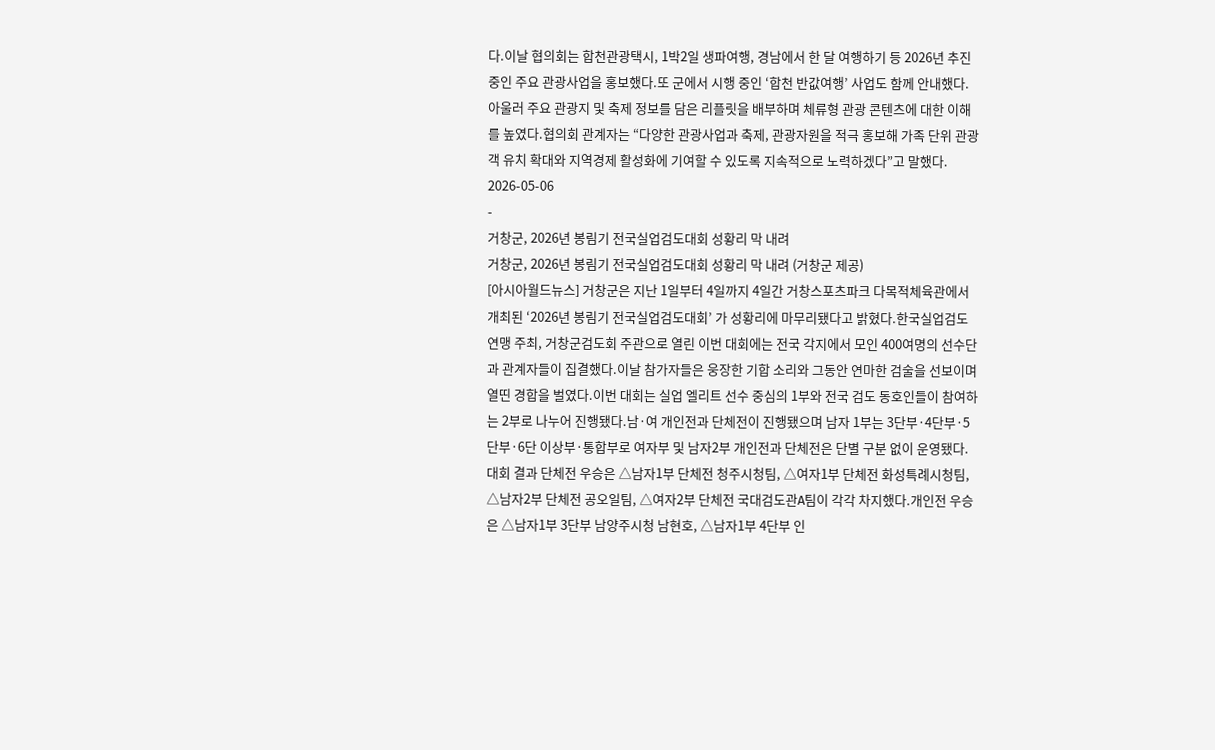다.이날 협의회는 합천관광택시, 1박2일 생파여행, 경남에서 한 달 여행하기 등 2026년 추진 중인 주요 관광사업을 홍보했다.또 군에서 시행 중인 ‘합천 반값여행’ 사업도 함께 안내했다.아울러 주요 관광지 및 축제 정보를 담은 리플릿을 배부하며 체류형 관광 콘텐츠에 대한 이해를 높였다.협의회 관계자는 “다양한 관광사업과 축제, 관광자원을 적극 홍보해 가족 단위 관광객 유치 확대와 지역경제 활성화에 기여할 수 있도록 지속적으로 노력하겠다”고 말했다.
2026-05-06
-
거창군, 2026년 봉림기 전국실업검도대회 성황리 막 내려
거창군, 2026년 봉림기 전국실업검도대회 성황리 막 내려 (거창군 제공)
[아시아월드뉴스] 거창군은 지난 1일부터 4일까지 4일간 거창스포츠파크 다목적체육관에서 개최된 ‘2026년 봉림기 전국실업검도대회’ 가 성황리에 마무리됐다고 밝혔다.한국실업검도연맹 주최, 거창군검도회 주관으로 열린 이번 대회에는 전국 각지에서 모인 400여명의 선수단과 관계자들이 집결했다.이날 참가자들은 웅장한 기합 소리와 그동안 연마한 검술을 선보이며 열띤 경합을 벌였다.이번 대회는 실업 엘리트 선수 중심의 1부와 전국 검도 동호인들이 참여하는 2부로 나누어 진행됐다.남·여 개인전과 단체전이 진행됐으며 남자 1부는 3단부·4단부·5단부·6단 이상부·통합부로 여자부 및 남자2부 개인전과 단체전은 단별 구분 없이 운영됐다.대회 결과 단체전 우승은 △남자1부 단체전 청주시청팀, △여자1부 단체전 화성특례시청팀, △남자2부 단체전 공오일팀, △여자2부 단체전 국대검도관A팀이 각각 차지했다.개인전 우승은 △남자1부 3단부 남양주시청 남현호, △남자1부 4단부 인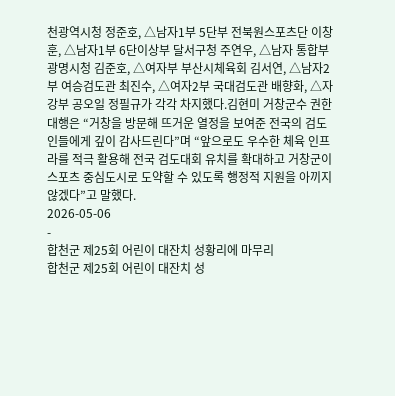천광역시청 정준호, △남자1부 5단부 전북원스포츠단 이창훈, △남자1부 6단이상부 달서구청 주연우, △남자 통합부 광명시청 김준호, △여자부 부산시체육회 김서연, △남자2부 여승검도관 최진수, △여자2부 국대검도관 배향화, △자강부 공오일 정필규가 각각 차지했다.김현미 거창군수 권한대행은 “거창을 방문해 뜨거운 열정을 보여준 전국의 검도인들에게 깊이 감사드린다”며 “앞으로도 우수한 체육 인프라를 적극 활용해 전국 검도대회 유치를 확대하고 거창군이 스포츠 중심도시로 도약할 수 있도록 행정적 지원을 아끼지 않겠다”고 말했다.
2026-05-06
-
합천군 제25회 어린이 대잔치 성황리에 마무리
합천군 제25회 어린이 대잔치 성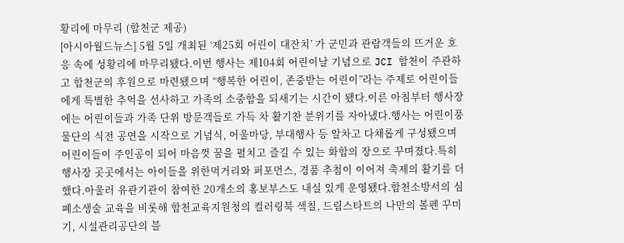황리에 마무리 (합천군 제공)
[아시아월드뉴스] 5월 5일 개최된 ‘제25회 어린이 대잔치’ 가 군민과 관람객들의 뜨거운 호응 속에 성황리에 마무리됐다.이번 행사는 제104회 어린이날 기념으로 JCI 합천이 주관하고 합천군의 후원으로 마련됐으며 “행복한 어린이, 존중받는 어린이”라는 주제로 어린이들에게 특별한 추억을 선사하고 가족의 소중함을 되새기는 시간이 됐다.이른 아침부터 행사장에는 어린이들과 가족 단위 방문객들로 가득 차 활기찬 분위기를 자아냈다.행사는 어린이풍물단의 식전 공연을 시작으로 기념식, 어울마당, 부대행사 등 알차고 다채롭게 구성됐으며 어린이들이 주인공이 되어 마음껏 꿈을 펼치고 즐길 수 있는 화합의 장으로 꾸며졌다.특히 행사장 곳곳에서는 아이들을 위한먹거리와 퍼포먼스, 경품 추첨이 이어져 축제의 활기를 더했다.아울러 유관기관이 참여한 20개소의 홍보부스도 내실 있게 운영됐다.합천소방서의 심폐소생술 교육을 비롯해 합천교육지원청의 컬러링북 색칠, 드림스타트의 나만의 볼펜 꾸미기, 시설관리공단의 블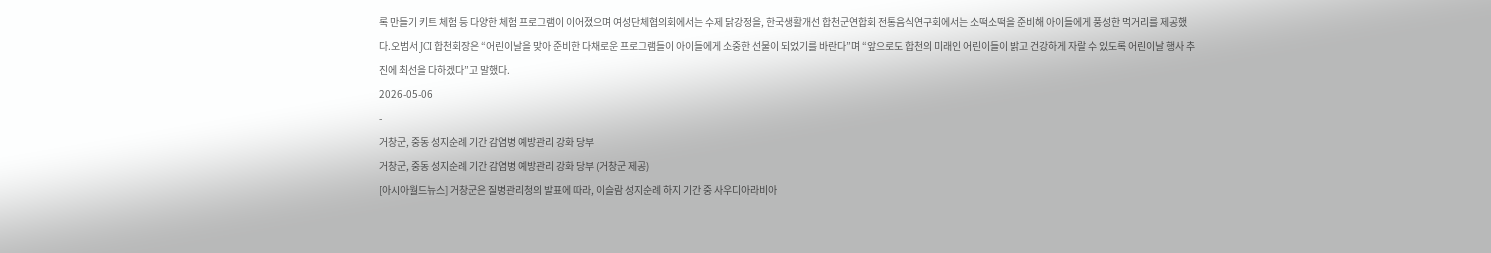록 만들기 키트 체험 등 다양한 체험 프로그램이 이어졌으며 여성단체협의회에서는 수제 닭강정을, 한국생활개선 합천군연합회 전통음식연구회에서는 소떡소떡을 준비해 아이들에게 풍성한 먹거리를 제공했다.오범서 JCI 합천회장은 “어린이날을 맞아 준비한 다채로운 프로그램들이 아이들에게 소중한 선물이 되었기를 바란다”며 “앞으로도 합천의 미래인 어린이들이 밝고 건강하게 자랄 수 있도록 어린이날 행사 추진에 최선을 다하겠다”고 말했다.
2026-05-06
-
거창군, 중동 성지순례 기간 감염병 예방관리 강화 당부
거창군, 중동 성지순례 기간 감염병 예방관리 강화 당부 (거창군 제공)
[아시아월드뉴스] 거창군은 질병관리청의 발표에 따라, 이슬람 성지순례 하지 기간 중 사우디아라비아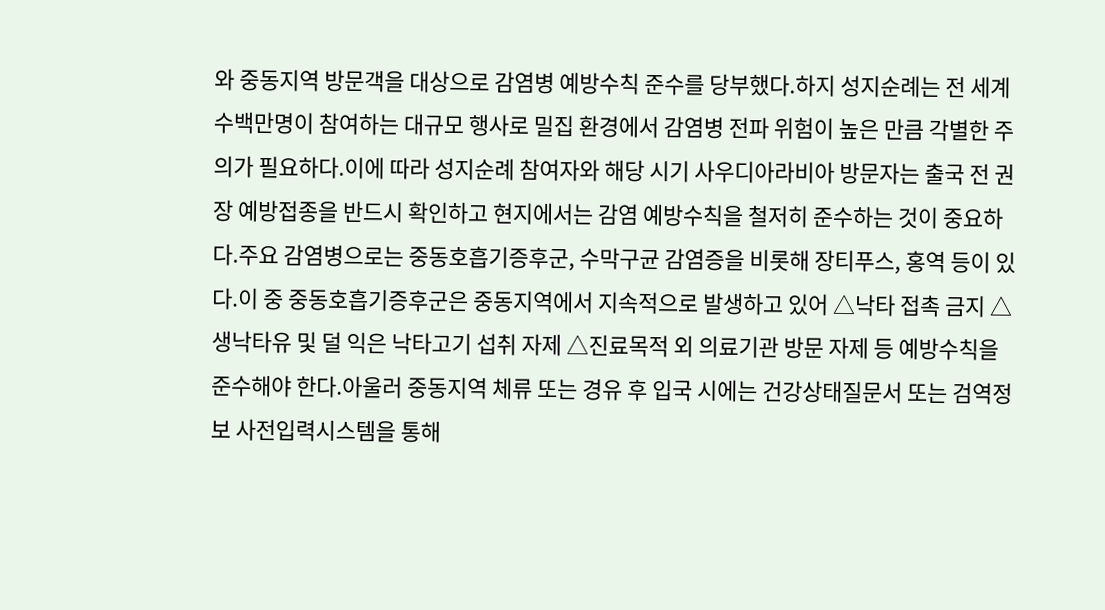와 중동지역 방문객을 대상으로 감염병 예방수칙 준수를 당부했다.하지 성지순례는 전 세계 수백만명이 참여하는 대규모 행사로 밀집 환경에서 감염병 전파 위험이 높은 만큼 각별한 주의가 필요하다.이에 따라 성지순례 참여자와 해당 시기 사우디아라비아 방문자는 출국 전 권장 예방접종을 반드시 확인하고 현지에서는 감염 예방수칙을 철저히 준수하는 것이 중요하다.주요 감염병으로는 중동호흡기증후군, 수막구균 감염증을 비롯해 장티푸스, 홍역 등이 있다.이 중 중동호흡기증후군은 중동지역에서 지속적으로 발생하고 있어 △낙타 접촉 금지 △생낙타유 및 덜 익은 낙타고기 섭취 자제 △진료목적 외 의료기관 방문 자제 등 예방수칙을 준수해야 한다.아울러 중동지역 체류 또는 경유 후 입국 시에는 건강상태질문서 또는 검역정보 사전입력시스템을 통해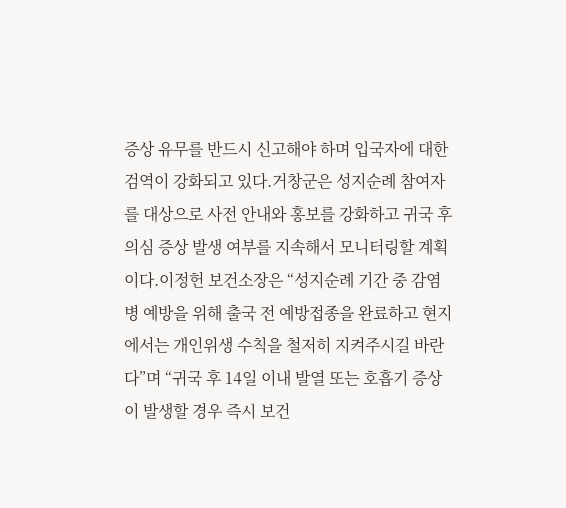증상 유무를 반드시 신고해야 하며 입국자에 대한 검역이 강화되고 있다.거창군은 성지순례 참여자를 대상으로 사전 안내와 홍보를 강화하고 귀국 후 의심 증상 발생 여부를 지속해서 모니터링할 계획이다.이정헌 보건소장은 “성지순례 기간 중 감염병 예방을 위해 출국 전 예방접종을 완료하고 현지에서는 개인위생 수칙을 철저히 지켜주시길 바란다”며 “귀국 후 14일 이내 발열 또는 호흡기 증상이 발생할 경우 즉시 보건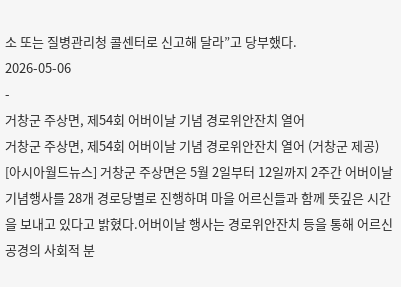소 또는 질병관리청 콜센터로 신고해 달라”고 당부했다.
2026-05-06
-
거창군 주상면, 제54회 어버이날 기념 경로위안잔치 열어
거창군 주상면, 제54회 어버이날 기념 경로위안잔치 열어 (거창군 제공)
[아시아월드뉴스] 거창군 주상면은 5월 2일부터 12일까지 2주간 어버이날 기념행사를 28개 경로당별로 진행하며 마을 어르신들과 함께 뜻깊은 시간을 보내고 있다고 밝혔다.어버이날 행사는 경로위안잔치 등을 통해 어르신 공경의 사회적 분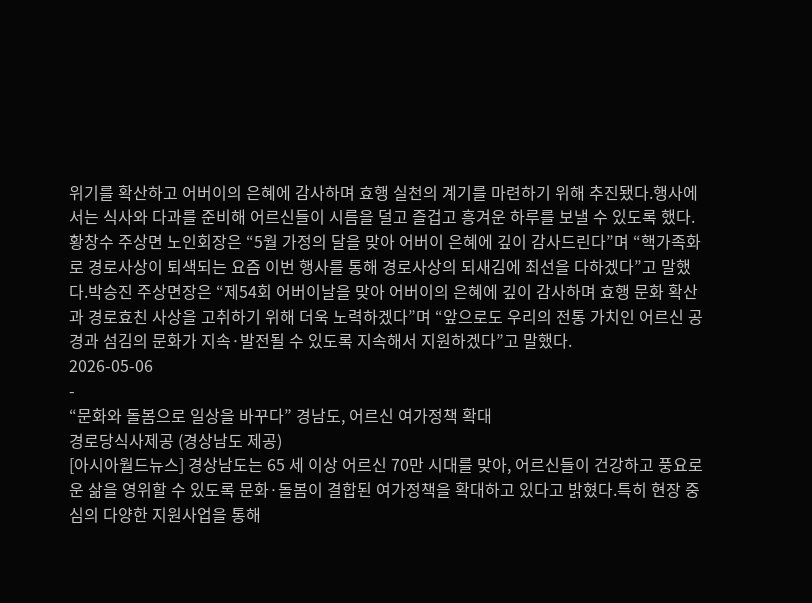위기를 확산하고 어버이의 은혜에 감사하며 효행 실천의 계기를 마련하기 위해 추진됐다.행사에서는 식사와 다과를 준비해 어르신들이 시름을 덜고 즐겁고 흥겨운 하루를 보낼 수 있도록 했다.황창수 주상면 노인회장은 “5월 가정의 달을 맞아 어버이 은혜에 깊이 감사드린다”며 “핵가족화로 경로사상이 퇴색되는 요즘 이번 행사를 통해 경로사상의 되새김에 최선을 다하겠다”고 말했다.박승진 주상면장은 “제54회 어버이날을 맞아 어버이의 은혜에 깊이 감사하며 효행 문화 확산과 경로효친 사상을 고취하기 위해 더욱 노력하겠다”며 “앞으로도 우리의 전통 가치인 어르신 공경과 섬김의 문화가 지속·발전될 수 있도록 지속해서 지원하겠다”고 말했다.
2026-05-06
-
“문화와 돌봄으로 일상을 바꾸다” 경남도, 어르신 여가정책 확대
경로당식사제공 (경상남도 제공)
[아시아월드뉴스] 경상남도는 65 세 이상 어르신 70만 시대를 맞아, 어르신들이 건강하고 풍요로운 삶을 영위할 수 있도록 문화·돌봄이 결합된 여가정책을 확대하고 있다고 밝혔다.특히 현장 중심의 다양한 지원사업을 통해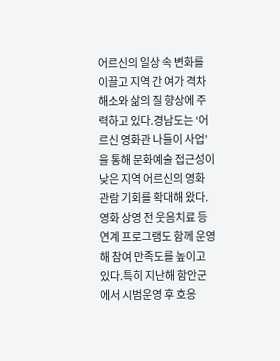어르신의 일상 속 변화를 이끌고 지역 간 여가 격차 해소와 삶의 질 향상에 주력하고 있다.경남도는 ‘어르신 영화관 나들이 사업’을 통해 문화예술 접근성이 낮은 지역 어르신의 영화 관람 기회를 확대해 왔다. 영화 상영 전 웃음치료 등 연계 프로그램도 함께 운영해 참여 만족도를 높이고 있다.특히 지난해 함안군에서 시범운영 후 호응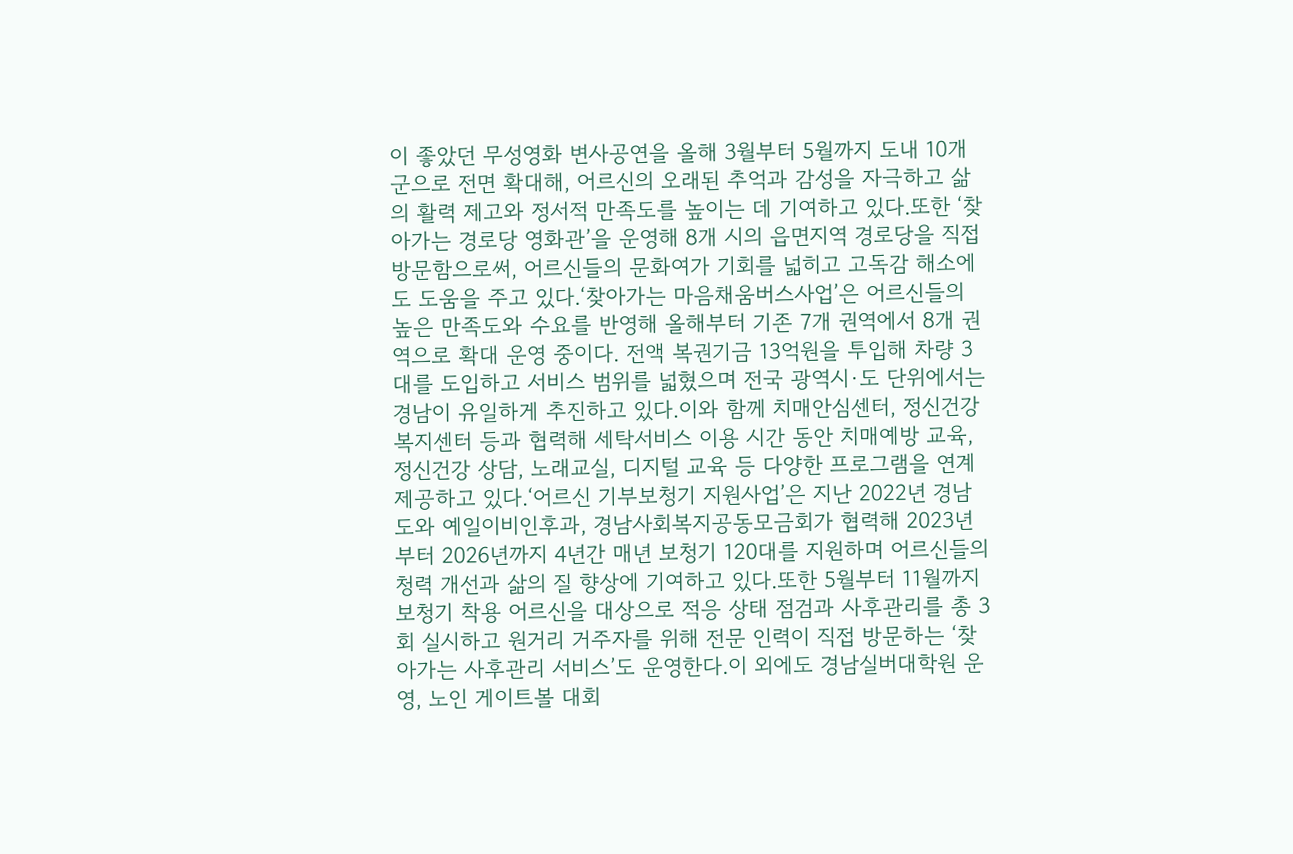이 좋았던 무성영화 변사공연을 올해 3월부터 5월까지 도내 10개 군으로 전면 확대해, 어르신의 오래된 추억과 감성을 자극하고 삶의 활력 제고와 정서적 만족도를 높이는 데 기여하고 있다.또한 ‘찾아가는 경로당 영화관’을 운영해 8개 시의 읍면지역 경로당을 직접 방문함으로써, 어르신들의 문화여가 기회를 넓히고 고독감 해소에도 도움을 주고 있다.‘찾아가는 마음채움버스사업’은 어르신들의 높은 만족도와 수요를 반영해 올해부터 기존 7개 권역에서 8개 권역으로 확대 운영 중이다. 전액 복권기금 13억원을 투입해 차량 3대를 도입하고 서비스 범위를 넓혔으며 전국 광역시·도 단위에서는 경남이 유일하게 추진하고 있다.이와 함께 치매안심센터, 정신건강복지센터 등과 협력해 세탁서비스 이용 시간 동안 치매예방 교육, 정신건강 상담, 노래교실, 디지털 교육 등 다양한 프로그램을 연계 제공하고 있다.‘어르신 기부보청기 지원사업’은 지난 2022년 경남도와 예일이비인후과, 경남사회복지공동모금회가 협력해 2023년부터 2026년까지 4년간 매년 보청기 120대를 지원하며 어르신들의 청력 개선과 삶의 질 향상에 기여하고 있다.또한 5월부터 11월까지 보청기 착용 어르신을 대상으로 적응 상태 점검과 사후관리를 총 3회 실시하고 원거리 거주자를 위해 전문 인력이 직접 방문하는 ‘찾아가는 사후관리 서비스’도 운영한다.이 외에도 경남실버대학원 운영, 노인 게이트볼 대회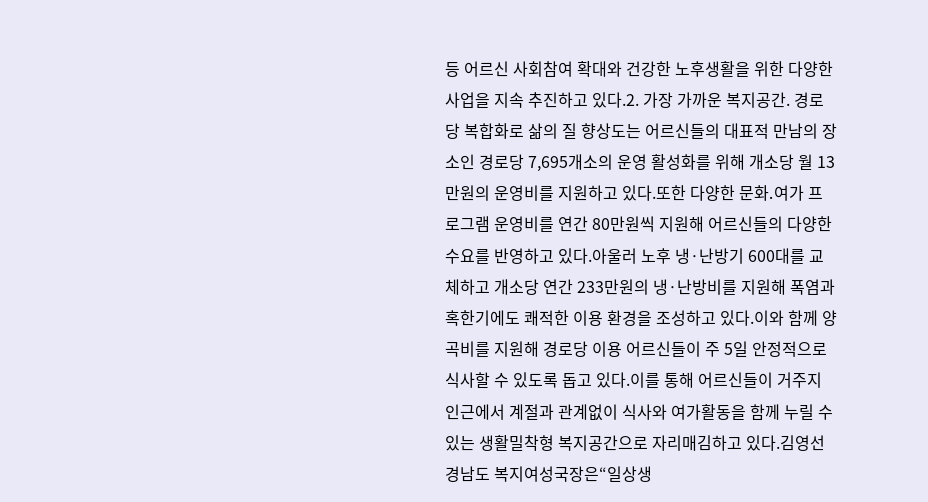등 어르신 사회참여 확대와 건강한 노후생활을 위한 다양한 사업을 지속 추진하고 있다.2. 가장 가까운 복지공간. 경로당 복합화로 삶의 질 향상도는 어르신들의 대표적 만남의 장소인 경로당 7,695개소의 운영 활성화를 위해 개소당 월 13만원의 운영비를 지원하고 있다.또한 다양한 문화․여가 프로그램 운영비를 연간 80만원씩 지원해 어르신들의 다양한 수요를 반영하고 있다.아울러 노후 냉·난방기 600대를 교체하고 개소당 연간 233만원의 냉·난방비를 지원해 폭염과 혹한기에도 쾌적한 이용 환경을 조성하고 있다.이와 함께 양곡비를 지원해 경로당 이용 어르신들이 주 5일 안정적으로 식사할 수 있도록 돕고 있다.이를 통해 어르신들이 거주지 인근에서 계절과 관계없이 식사와 여가활동을 함께 누릴 수 있는 생활밀착형 복지공간으로 자리매김하고 있다.김영선 경남도 복지여성국장은“일상생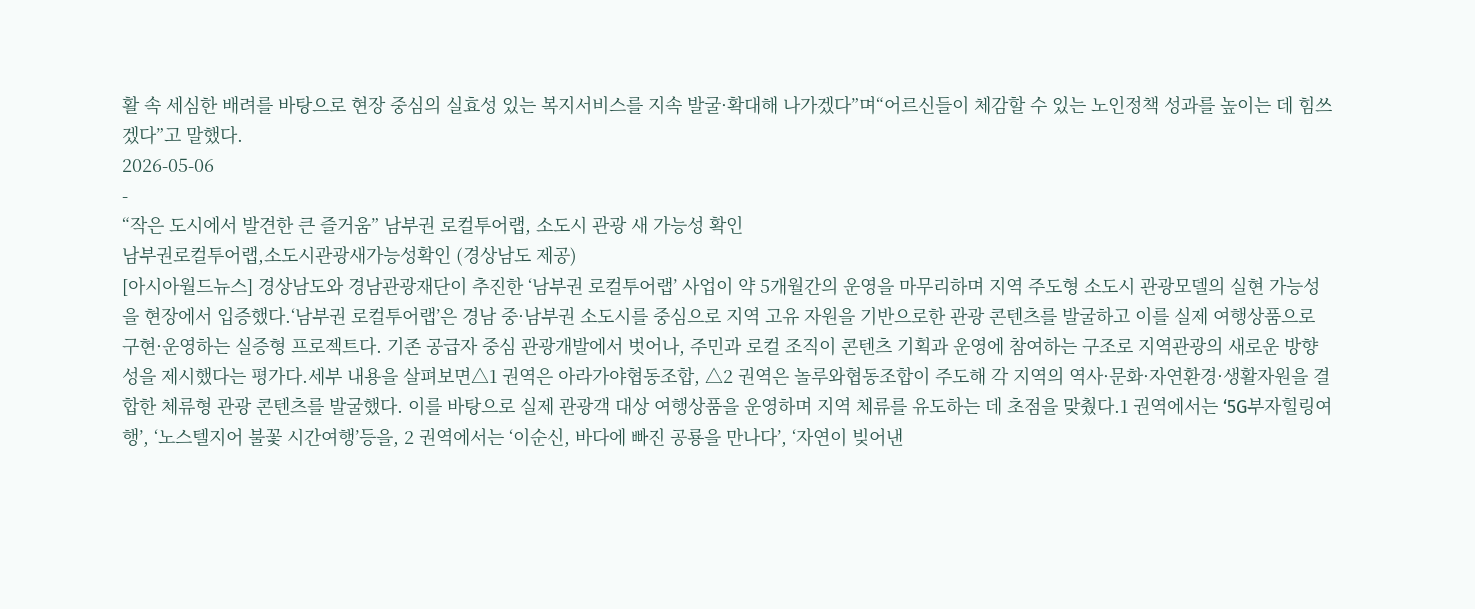활 속 세심한 배려를 바탕으로 현장 중심의 실효성 있는 복지서비스를 지속 발굴·확대해 나가겠다”며“어르신들이 체감할 수 있는 노인정책 성과를 높이는 데 힘쓰겠다”고 말했다.
2026-05-06
-
“작은 도시에서 발견한 큰 즐거움” 남부권 로컬투어랩, 소도시 관광 새 가능성 확인
남부권로컬투어랩,소도시관광새가능성확인 (경상남도 제공)
[아시아월드뉴스] 경상남도와 경남관광재단이 추진한 ‘남부권 로컬투어랩’ 사업이 약 5개월간의 운영을 마무리하며 지역 주도형 소도시 관광모델의 실현 가능성을 현장에서 입증했다.‘남부권 로컬투어랩’은 경남 중·남부권 소도시를 중심으로 지역 고유 자원을 기반으로한 관광 콘텐츠를 발굴하고 이를 실제 여행상품으로 구현·운영하는 실증형 프로젝트다. 기존 공급자 중심 관광개발에서 벗어나, 주민과 로컬 조직이 콘텐츠 기획과 운영에 참여하는 구조로 지역관광의 새로운 방향성을 제시했다는 평가다.세부 내용을 살펴보면△1 권역은 아라가야협동조합, △2 권역은 놀루와협동조합이 주도해 각 지역의 역사·문화·자연환경·생활자원을 결합한 체류형 관광 콘텐츠를 발굴했다. 이를 바탕으로 실제 관광객 대상 여행상품을 운영하며 지역 체류를 유도하는 데 초점을 맞췄다.1 권역에서는 ‘5G부자힐링여행’, ‘노스텔지어 불꽃 시간여행’등을, 2 권역에서는 ‘이순신, 바다에 빠진 공룡을 만나다’, ‘자연이 빚어낸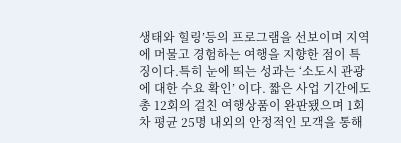생태와 힐링’등의 프로그램을 선보이며 지역에 머물고 경험하는 여행을 지향한 점이 특징이다.특히 눈에 띄는 성과는 ‘소도시 관광에 대한 수요 확인’ 이다. 짧은 사업 기간에도 총 12회의 걸친 여행상품이 완판됐으며 1회차 평균 25명 내외의 안정적인 모객을 통해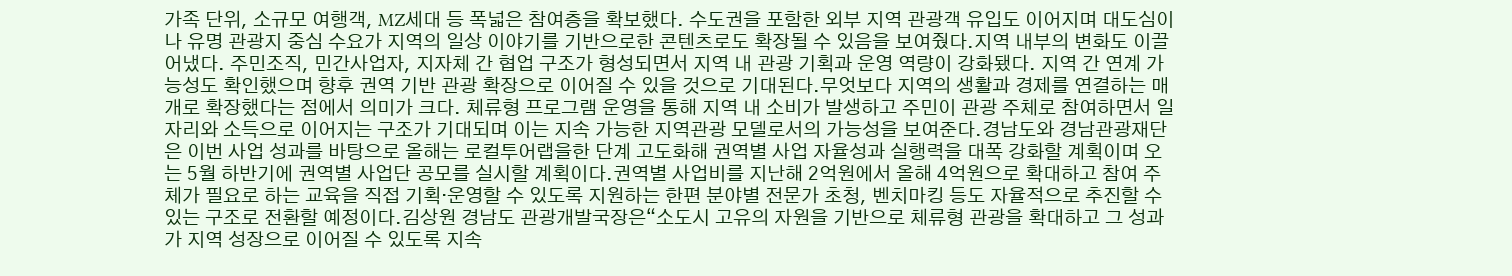가족 단위, 소규모 여행객, MZ세대 등 폭넓은 참여층을 확보했다. 수도권을 포함한 외부 지역 관광객 유입도 이어지며 대도심이나 유명 관광지 중심 수요가 지역의 일상 이야기를 기반으로한 콘텐츠로도 확장될 수 있음을 보여줬다.지역 내부의 변화도 이끌어냈다. 주민조직, 민간사업자, 지자체 간 협업 구조가 형성되면서 지역 내 관광 기획과 운영 역량이 강화됐다. 지역 간 연계 가능성도 확인했으며 향후 권역 기반 관광 확장으로 이어질 수 있을 것으로 기대된다.무엇보다 지역의 생활과 경제를 연결하는 매개로 확장했다는 점에서 의미가 크다. 체류형 프로그램 운영을 통해 지역 내 소비가 발생하고 주민이 관광 주체로 참여하면서 일자리와 소득으로 이어지는 구조가 기대되며 이는 지속 가능한 지역관광 모델로서의 가능성을 보여준다.경남도와 경남관광재단은 이번 사업 성과를 바탕으로 올해는 로컬투어랩을한 단계 고도화해 권역별 사업 자율성과 실행력을 대폭 강화할 계획이며 오는 5월 하반기에 권역별 사업단 공모를 실시할 계획이다.권역별 사업비를 지난해 2억원에서 올해 4억원으로 확대하고 참여 주체가 필요로 하는 교육을 직접 기획·운영할 수 있도록 지원하는 한편 분야별 전문가 초청, 벤치마킹 등도 자율적으로 추진할 수 있는 구조로 전환할 예정이다.김상원 경남도 관광개발국장은“소도시 고유의 자원을 기반으로 체류형 관광을 확대하고 그 성과가 지역 성장으로 이어질 수 있도록 지속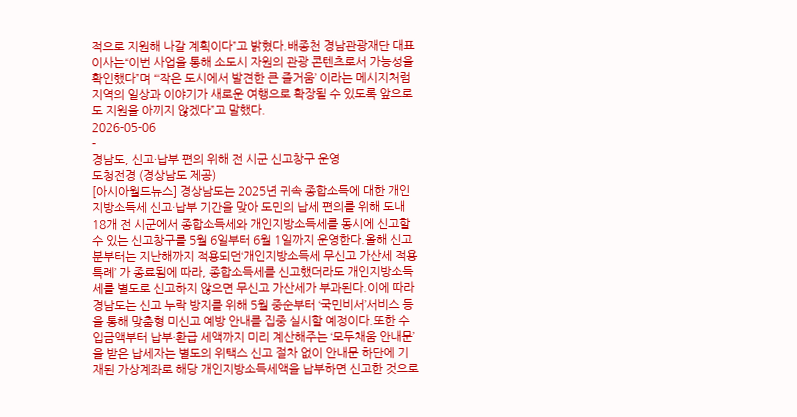적으로 지원해 나갈 계획이다”고 밝혔다.배종천 경남관광재단 대표이사는“이번 사업을 통해 소도시 자원의 관광 콘텐츠로서 가능성을 확인했다”며 “‘작은 도시에서 발견한 큰 즐거움’ 이라는 메시지처럼 지역의 일상과 이야기가 새로운 여행으로 확장될 수 있도록 앞으로도 지원을 아끼지 않겠다”고 말했다.
2026-05-06
-
경남도, 신고·납부 편의 위해 전 시군 신고창구 운영
도청전경 (경상남도 제공)
[아시아월드뉴스] 경상남도는 2025년 귀속 종합소득에 대한 개인지방소득세 신고·납부 기간을 맞아 도민의 납세 편의를 위해 도내 18개 전 시군에서 종합소득세와 개인지방소득세를 동시에 신고할 수 있는 신고창구를 5월 6일부터 6월 1일까지 운영한다.올해 신고분부터는 지난해까지 적용되던‘개인지방소득세 무신고 가산세 적용 특례’ 가 종료됨에 따라, 종합소득세를 신고했더라도 개인지방소득세를 별도로 신고하지 않으면 무신고 가산세가 부과된다.이에 따라 경남도는 신고 누락 방지를 위해 5월 중순부터 ‘국민비서’서비스 등을 통해 맞춤형 미신고 예방 안내를 집중 실시할 예정이다.또한 수입금액부터 납부·환급 세액까지 미리 계산해주는 ‘모두채움 안내문’을 받은 납세자는 별도의 위택스 신고 절차 없이 안내문 하단에 기재된 가상계좌로 해당 개인지방소득세액을 납부하면 신고한 것으로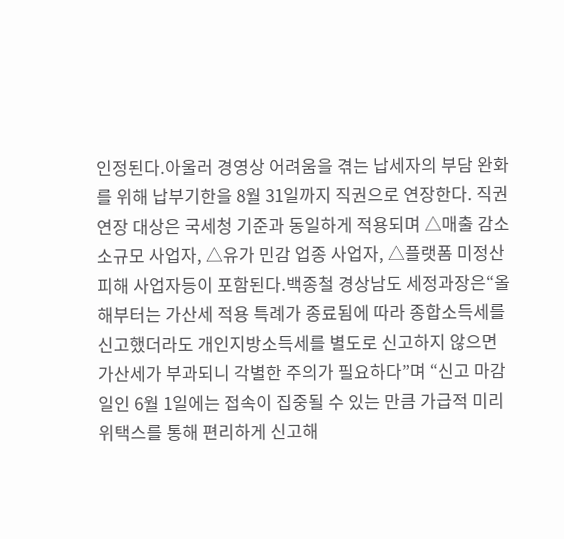인정된다.아울러 경영상 어려움을 겪는 납세자의 부담 완화를 위해 납부기한을 8월 31일까지 직권으로 연장한다. 직권 연장 대상은 국세청 기준과 동일하게 적용되며 △매출 감소 소규모 사업자, △유가 민감 업종 사업자, △플랫폼 미정산 피해 사업자등이 포함된다.백종철 경상남도 세정과장은“올해부터는 가산세 적용 특례가 종료됨에 따라 종합소득세를 신고했더라도 개인지방소득세를 별도로 신고하지 않으면 가산세가 부과되니 각별한 주의가 필요하다”며 “신고 마감일인 6월 1일에는 접속이 집중될 수 있는 만큼 가급적 미리 위택스를 통해 편리하게 신고해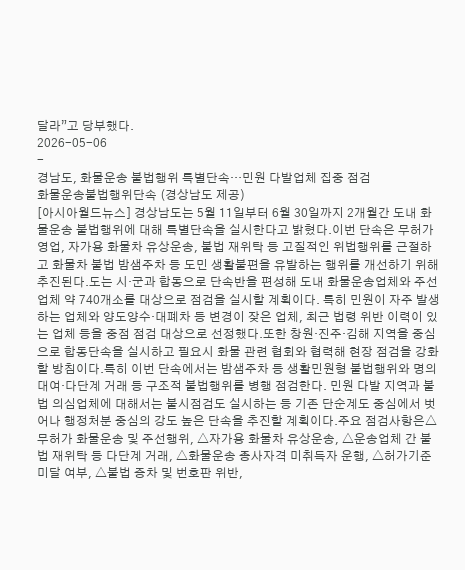달라”고 당부했다.
2026-05-06
-
경남도, 화물운송 불법행위 특별단속…민원 다발업체 집중 점검
화물운송불법행위단속 (경상남도 제공)
[아시아월드뉴스] 경상남도는 5월 11일부터 6월 30일까지 2개월간 도내 화물운송 불법행위에 대해 특별단속을 실시한다고 밝혔다.이번 단속은 무허가 영업, 자가용 화물차 유상운송, 불법 재위탁 등 고질적인 위법행위를 근절하고 화물차 불법 밤샘주차 등 도민 생활불편을 유발하는 행위를 개선하기 위해 추진된다.도는 시·군과 합동으로 단속반을 편성해 도내 화물운송업체와 주선업체 약 740개소를 대상으로 점검을 실시할 계획이다. 특히 민원이 자주 발생하는 업체와 양도양수·대폐차 등 변경이 잦은 업체, 최근 법령 위반 이력이 있는 업체 등을 중점 점검 대상으로 선정했다.또한 창원·진주·김해 지역을 중심으로 합동단속을 실시하고 필요시 화물 관련 협회와 협력해 현장 점검을 강화할 방침이다.특히 이번 단속에서는 밤샘주차 등 생활민원형 불법행위와 명의대여·다단계 거래 등 구조적 불법행위를 병행 점검한다. 민원 다발 지역과 불법 의심업체에 대해서는 불시점검도 실시하는 등 기존 단순계도 중심에서 벗어나 행정처분 중심의 강도 높은 단속을 추진할 계획이다.주요 점검사항은△무허가 화물운송 및 주선행위, △자가용 화물차 유상운송, △운송업체 간 불법 재위탁 등 다단계 거래, △화물운송 종사자격 미취득자 운행, △허가기준 미달 여부, △불법 증차 및 번호판 위반,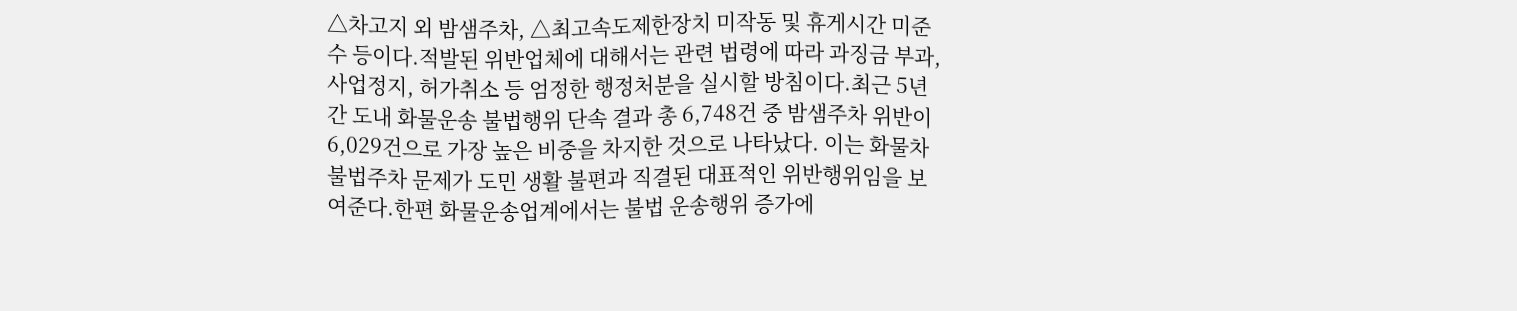△차고지 외 밤샘주차, △최고속도제한장치 미작동 및 휴게시간 미준수 등이다.적발된 위반업체에 대해서는 관련 법령에 따라 과징금 부과, 사업정지, 허가취소 등 엄정한 행정처분을 실시할 방침이다.최근 5년간 도내 화물운송 불법행위 단속 결과 총 6,748건 중 밤샘주차 위반이 6,029건으로 가장 높은 비중을 차지한 것으로 나타났다. 이는 화물차 불법주차 문제가 도민 생활 불편과 직결된 대표적인 위반행위임을 보여준다.한편 화물운송업계에서는 불법 운송행위 증가에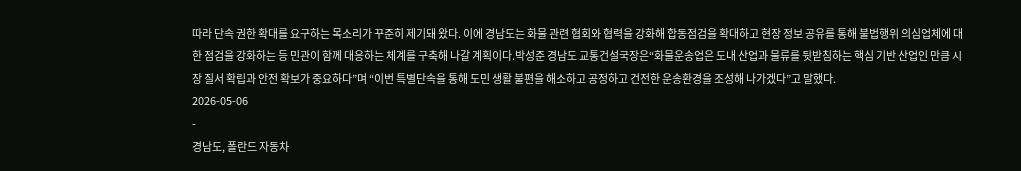따라 단속 권한 확대를 요구하는 목소리가 꾸준히 제기돼 왔다. 이에 경남도는 화물 관련 협회와 협력을 강화해 합동점검을 확대하고 현장 정보 공유를 통해 불법행위 의심업체에 대한 점검을 강화하는 등 민관이 함께 대응하는 체계를 구축해 나갈 계획이다.박성준 경남도 교통건설국장은“화물운송업은 도내 산업과 물류를 뒷받침하는 핵심 기반 산업인 만큼 시장 질서 확립과 안전 확보가 중요하다”며 “이번 특별단속을 통해 도민 생활 불편을 해소하고 공정하고 건전한 운송환경을 조성해 나가겠다”고 말했다.
2026-05-06
-
경남도, 폴란드 자동차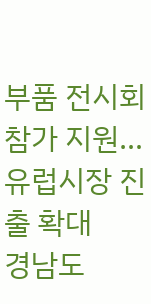부품 전시회 참가 지원…유럽시장 진출 확대
경남도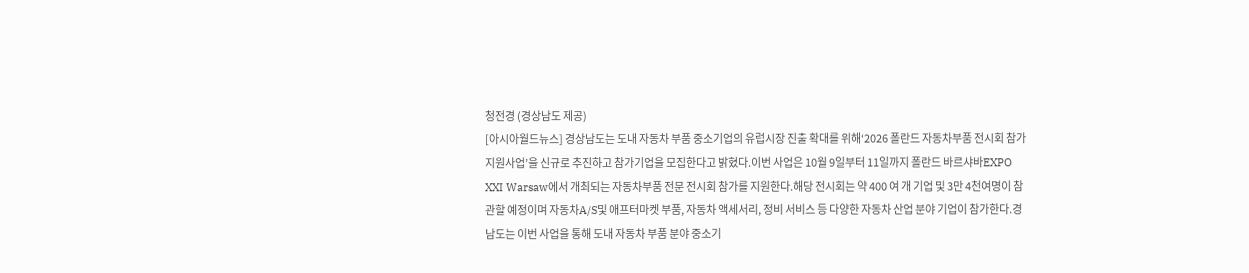청전경 (경상남도 제공)
[아시아월드뉴스] 경상남도는 도내 자동차 부품 중소기업의 유럽시장 진출 확대를 위해‘2026 폴란드 자동차부품 전시회 참가 지원사업’을 신규로 추진하고 참가기업을 모집한다고 밝혔다.이번 사업은 10월 9일부터 11일까지 폴란드 바르샤바EXPO XXI Warsaw에서 개최되는 자동차부품 전문 전시회 참가를 지원한다.해당 전시회는 약 400 여 개 기업 및 3만 4천여명이 참관할 예정이며 자동차A/S및 애프터마켓 부품, 자동차 액세서리, 정비 서비스 등 다양한 자동차 산업 분야 기업이 참가한다.경남도는 이번 사업을 통해 도내 자동차 부품 분야 중소기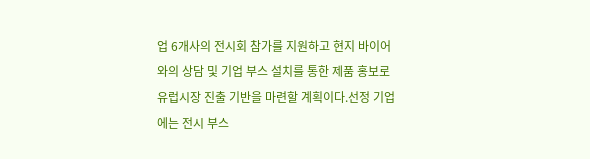업 6개사의 전시회 참가를 지원하고 현지 바이어와의 상담 및 기업 부스 설치를 통한 제품 홍보로 유럽시장 진출 기반을 마련할 계획이다.선정 기업에는 전시 부스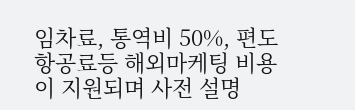임차료, 통역비 50%, 편도 항공료등 해외마케팅 비용이 지원되며 사전 설명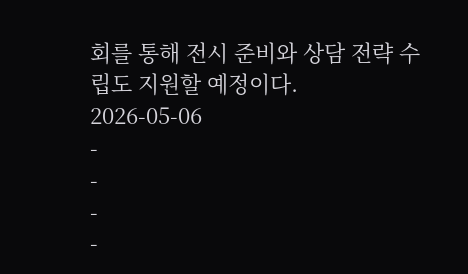회를 통해 전시 준비와 상담 전략 수립도 지원할 예정이다.
2026-05-06
-
-
-
-